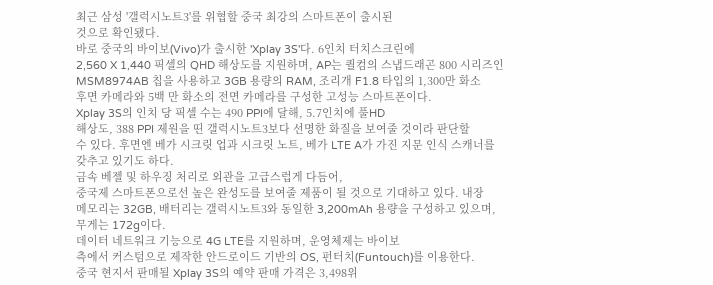최근 삼성 '갤럭시노트3'를 위협할 중국 최강의 스마트폰이 출시된
것으로 확인됐다.
바로 중국의 바이보(Vivo)가 출시한 'Xplay 3S'다. 6인치 터치스크린에
2,560 X 1,440 픽셀의 QHD 해상도를 지원하며, AP는 퀄컴의 스냅드래곤 800 시리즈인
MSM8974AB 칩을 사용하고 3GB 용량의 RAM, 조리개 F1.8 타입의 1,300만 화소
후면 카메라와 5백 만 화소의 전면 카메라를 구성한 고성능 스마트폰이다.
Xplay 3S의 인치 당 픽셀 수는 490 PPI에 달해, 5.7인치에 풀HD
해상도, 388 PPI 제원을 띤 갤럭시노트3보다 선명한 화질을 보여줄 것이라 판단할
수 있다. 후면엔 베가 시크릿 업과 시크릿 노트, 베가 LTE A가 가진 지문 인식 스캐너를
갖추고 있기도 하다.
금속 베젤 및 하우징 처리로 외관을 고급스럽게 다듬어,
중국제 스마트폰으로선 높은 완성도를 보여줄 제품이 될 것으로 기대하고 있다. 내장
메모리는 32GB, 배터리는 갤럭시노트3와 동일한 3,200mAh 용량을 구성하고 있으며,
무게는 172g이다.
데이터 네트워크 기능으로 4G LTE를 지원하며, 운영체제는 바이보
측에서 커스텀으로 제작한 안드로이드 기반의 OS, 펀터치(Funtouch)를 이용한다.
중국 현지서 판매될 Xplay 3S의 예약 판매 가격은 3,498위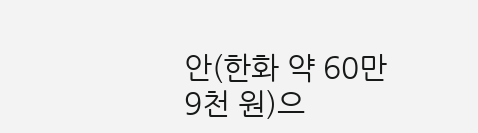안(한화 약 60만 9천 원)으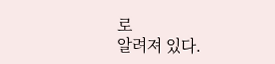로
알려져 있다.